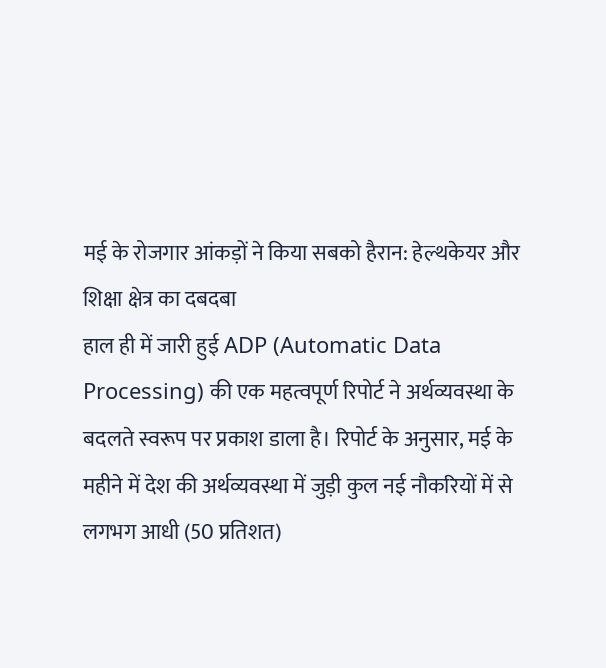मई के रोजगार आंकड़ों ने किया सबको हैरान: हेल्थकेयर और शिक्षा क्षेत्र का दबदबा
हाल ही में जारी हुई ADP (Automatic Data Processing) की एक महत्वपूर्ण रिपोर्ट ने अर्थव्यवस्था के बदलते स्वरूप पर प्रकाश डाला है। रिपोर्ट के अनुसार, मई के महीने में देश की अर्थव्यवस्था में जुड़ी कुल नई नौकरियों में से लगभग आधी (50 प्रतिशत)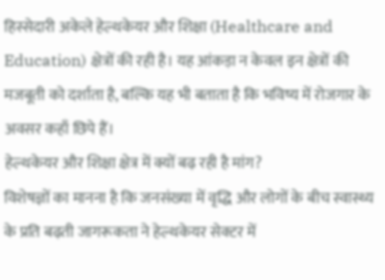हिस्सेदारी अकेले हेल्थकेयर और शिक्षा (Healthcare and Education) क्षेत्रों की रही है। यह आंकड़ा न केवल इन क्षेत्रों की मजबूती को दर्शाता है, बल्कि यह भी बताता है कि भविष्य में रोजगार के अवसर कहाँ छिपे हैं।
हेल्थकेयर और शिक्षा क्षेत्र में क्यों बढ़ रही है मांग?
विशेषज्ञों का मानना है कि जनसंख्या में वृद्धि और लोगों के बीच स्वास्थ्य के प्रति बढ़ती जागरूकता ने हेल्थकेयर सेक्टर में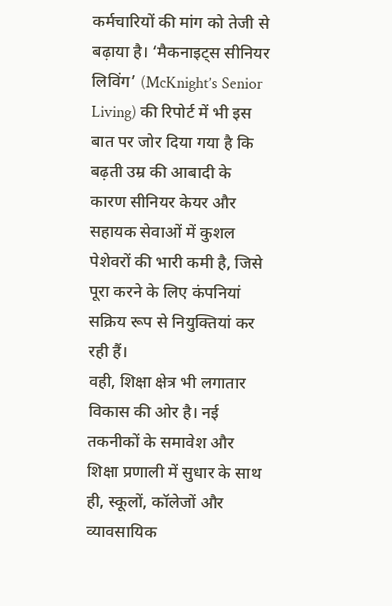कर्मचारियों की मांग को तेजी से बढ़ाया है। ‘मैकनाइट्स सीनियर लिविंग’ (McKnight’s Senior Living) की रिपोर्ट में भी इस बात पर जोर दिया गया है कि बढ़ती उम्र की आबादी के कारण सीनियर केयर और सहायक सेवाओं में कुशल पेशेवरों की भारी कमी है, जिसे पूरा करने के लिए कंपनियां सक्रिय रूप से नियुक्तियां कर रही हैं।
वही, शिक्षा क्षेत्र भी लगातार विकास की ओर है। नई तकनीकों के समावेश और शिक्षा प्रणाली में सुधार के साथ ही, स्कूलों, कॉलेजों और व्यावसायिक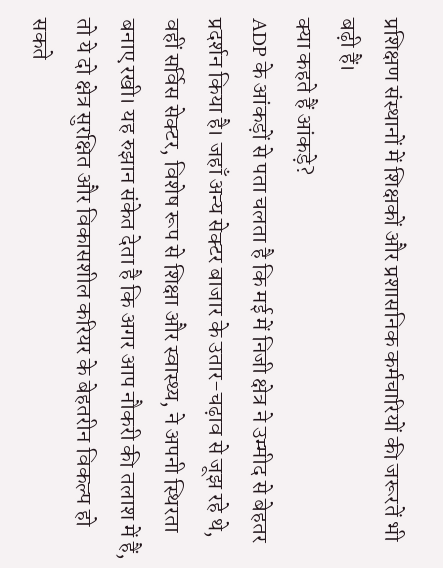प्रशिक्षण संस्थानों में शिक्षकों और प्रशासनिक कर्मचारियों की जरूरतें भी बढ़ी हैं।
क्या कहते हैं आंकड़े?
ADP के आंकड़ों से पता चलता है कि मई में निजी क्षेत्र ने उम्मीद से बेहतर प्रदर्शन किया है। जहाँ अन्य सेक्टर बाजार के उतार-चढ़ाव से जूझ रहे थे, वहीं सर्विस सेक्टर, विशेष रूप से शिक्षा और स्वास्थ्य, ने अपनी स्थिरता बनाए रखी। यह रुझान संकेत देता है कि अगर आप नौकरी की तलाश में हैं, तो ये दो क्षेत्र सुरक्षित और विकासशील करियर के बेहतरीन विकल्प हो सकते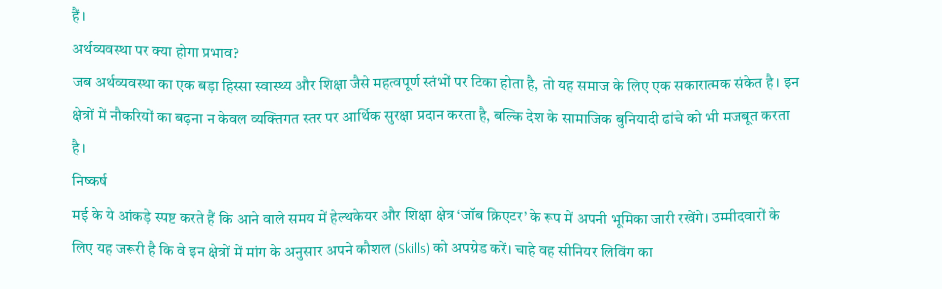हैं।
अर्थव्यवस्था पर क्या होगा प्रभाव?
जब अर्थव्यवस्था का एक बड़ा हिस्सा स्वास्थ्य और शिक्षा जैसे महत्वपूर्ण स्तंभों पर टिका होता है, तो यह समाज के लिए एक सकारात्मक संकेत है। इन क्षेत्रों में नौकरियों का बढ़ना न केवल व्यक्तिगत स्तर पर आर्थिक सुरक्षा प्रदान करता है, बल्कि देश के सामाजिक बुनियादी ढांचे को भी मजबूत करता है।
निष्कर्ष
मई के ये आंकड़े स्पष्ट करते हैं कि आने वाले समय में हेल्थकेयर और शिक्षा क्षेत्र ‘जॉब क्रिएटर’ के रूप में अपनी भूमिका जारी रखेंगे। उम्मीदवारों के लिए यह जरूरी है कि वे इन क्षेत्रों में मांग के अनुसार अपने कौशल (Skills) को अपग्रेड करें। चाहे वह सीनियर लिविंग का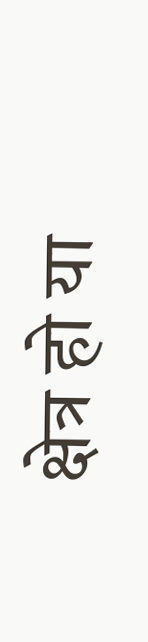क्षेत्र हो या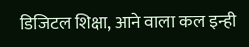डिजिटल शिक्षा, आने वाला कल इन्ही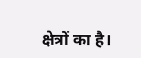क्षेत्रों का है।